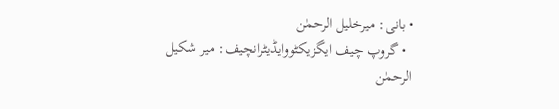• بانی: میرخلیل الرحمٰن
  • گروپ چیف ایگزیکٹووایڈیٹرانچیف: میر شکیل الرحمٰن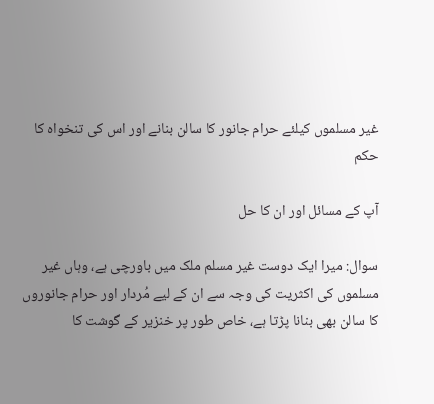غیر مسلموں کیلئے حرام جانور کا سالن بنانے اور اس کی تنخواہ کا حکم

آپ کے مسائل اور ان کا حل

سوال: میرا ایک دوست غیر مسلم ملک میں باورچی ہے، وہاں غیر مسلموں کی اکثریت کی وجہ سے ان کے لیے مُردار اور حرام جانوروں کا سالن بھی بنانا پڑتا ہے، خاص طور پر خنزیر کے گوشت کا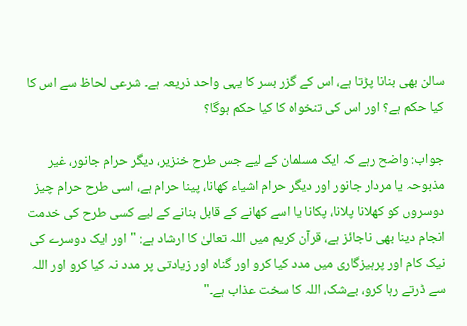سالن بھی بنانا پڑتا ہے، اس کے گزر بسر کا یہی واحد ذریعہ ہے۔ شرعی لحاظ سے اس کا کیا حکم ہے؟ اور اس کی تنخواہ کا کیا حکم ہوگا؟

جواب: واضح رہے کہ ایک مسلمان کے لیے جس طرح خنزیر، دیگر حرام جانور، غیر مذبوحہ یا مردار جانور اور دیگر حرام اشیاء کھانا، پینا حرام ہے، اسی طرح حرام چیز دوسروں کو کھلانا پلانا، پکانا یا اسے کھانے کے قابل بنانے کے لیے کسی طرح کی خدمت انجام دینا بھی ناجائز ہے، قرآن کریم میں اللہ تعالیٰ کا ارشاد ہے: "اور ایک دوسرے کی نیک کام اور پرہیزگاری میں مدد کیا کرو اور گناہ اور زیادتی پر مدد نہ کیا کرو اور اللہ سے ڈرتے رہا کرو، بےشک، اللہ کا سخت عذاب ہے۔"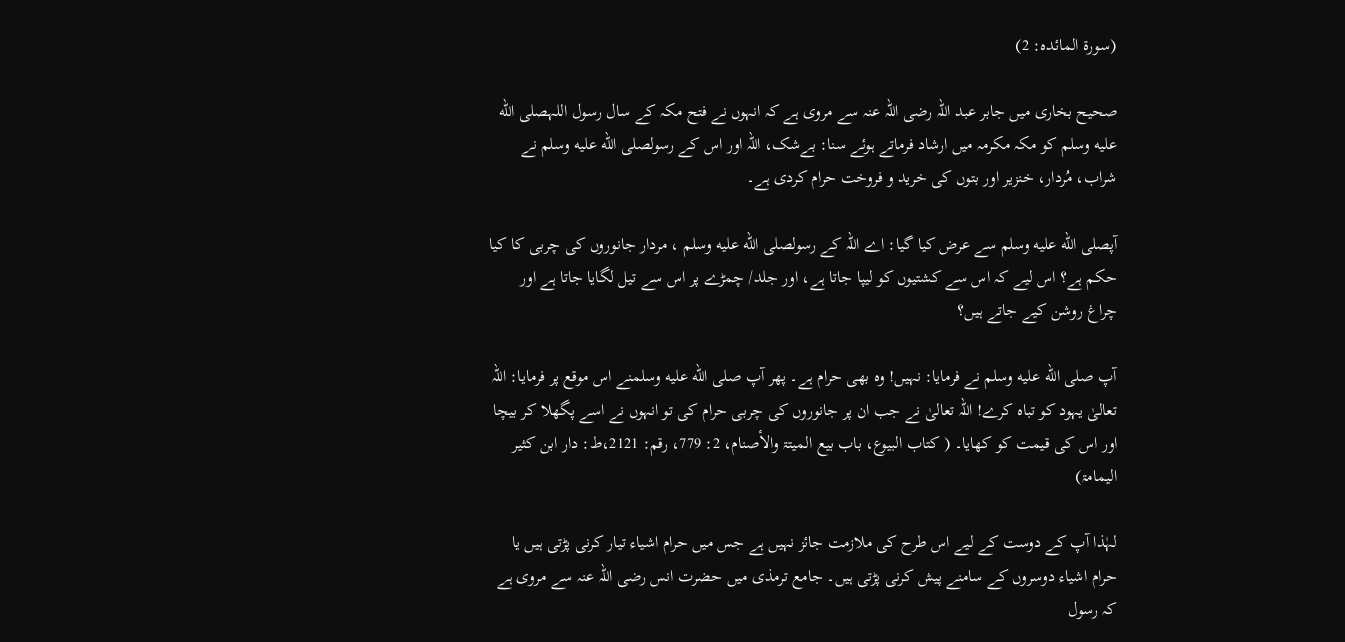(سورۃ المائدہ: 2)

صحیح بخاری میں جابر عبد اللہ رضی اللہ عنہ سے مروی ہے کہ انہوں نے فتح مکہ کے سال رسول اللہصلى الله عليه وسلم کو مکہ مکرمہ میں ارشاد فرماتے ہوئے سنا: بےشک، اللہ اور اس کے رسولصلى الله عليه وسلم نے شراب، مُردار، خنزیر اور بتوں کی خرید و فروخت حرام کردی ہے۔

آپصلى الله عليه وسلم سے عرض کیا گیا: اے اللہ کے رسولصلى الله عليه وسلم ، مردار جانوروں کی چربی کا کیا حکم ہے؟ اس لیے کہ اس سے کشتیوں کو لیپا جاتا ہے، اور جلد/ چمڑے پر اس سے تیل لگایا جاتا ہے اور چراغ روشن کیے جاتے ہیں؟

آپ صلى الله عليه وسلم نے فرمایا: نہیں! وہ بھی حرام ہے۔ پھر آپ صلى الله عليه وسلمنے اس موقع پر فرمایا: اللہ تعالیٰ یہود کو تباہ کرے! اللہ تعالیٰ نے جب ان پر جانوروں کی چربی حرام کی تو انہوں نے اسے پگھلا کر بیچا اور اس کی قیمت کو کھایا۔ ( کتاب البيوع، باب بيع الميتۃ والأصنام، 2: 779، رقم: 2121،ط: دار ابن کثير اليمامۃ)

لہٰذا آپ کے دوست کے لیے اس طرح کی ملازمت جائز نہیں ہے جس میں حرام اشیاء تیار کرنی پڑتی ہیں یا حرام اشیاء دوسروں کے سامنے پیش کرنی پڑتی ہیں۔ جامع ترمذی میں حضرت انس رضی اللہ عنہ سے مروی ہے کہ رسول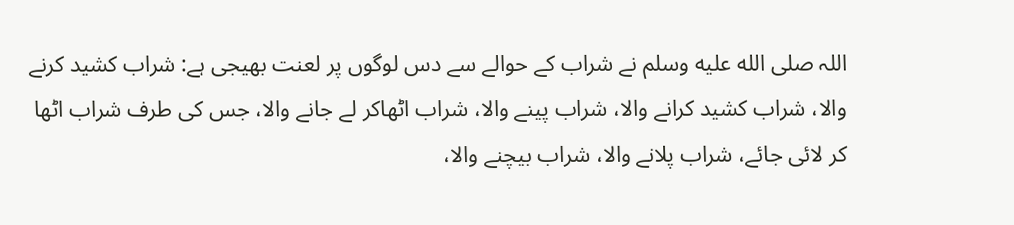اللہ صلى الله عليه وسلم نے شراب کے حوالے سے دس لوگوں پر لعنت بھیجی ہے: شراب کشید کرنے والا، شراب کشید کرانے والا، شراب پینے والا، شراب اٹھاکر لے جانے والا، جس کی طرف شراب اٹھا کر لائی جائے، شراب پلانے والا، شراب بیچنے والا،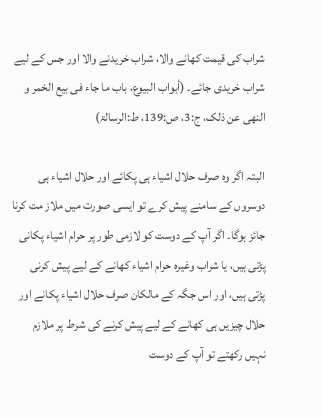شراب کی قیمت کھانے والا، شراب خریدنے والا اور جس کے لیے شراب خریدی جائے۔ (أبواب البیوع، باب ما جاء فی بیع الخمر و النھی عن ذلک، ج:3، ص:139، ط:الرسالۃ)

البتہ اگر وہ صرف حلال اشیاء ہی پکائے اور حلال اشیاء ہی دوسروں کے سامنے پیش کرے تو ایسی صورت میں ملاز مت کرنا جائز ہوگا۔ اگر آپ کے دوست کو لازمی طور پر حرام اشیاء پکانی پڑتی ہیں، یا شراب وغیرہ حرام اشیاء کھانے کے لیے پیش کرنی پڑتی ہیں، اور اس جگہ کے مالکان صرف حلال اشیاء پکانے اور حلال چیزیں ہی کھانے کے لیے پیش کرنے کی شرط پر ملازم نہیں رکھتے تو آپ کے دوست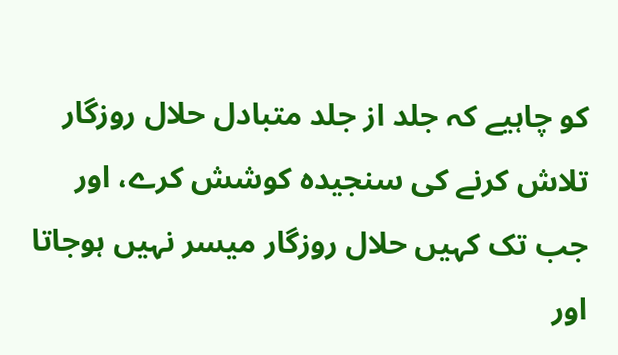کو چاہیے کہ جلد از جلد متبادل حلال روزگار تلاش کرنے کی سنجیدہ کوشش کرے، اور جب تک کہیں حلال روزگار میسر نہیں ہوجاتا اور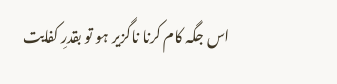اس جگہ کام کرنا ناگزیر ہو تو بقدرِ کفایت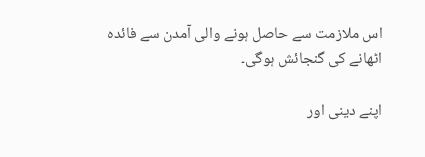اس ملازمت سے حاصل ہونے والی آمدن سے فائدہ اٹھانے کی گنجائش ہوگی۔

اپنے دینی اور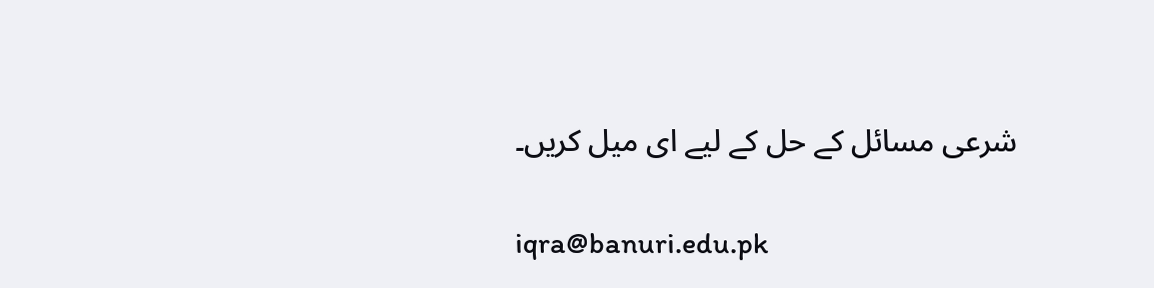شرعی مسائل کے حل کے لیے ای میل کریں۔

iqra@banuri.edu.pk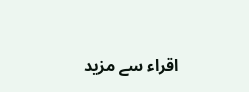اقراء سے مزید